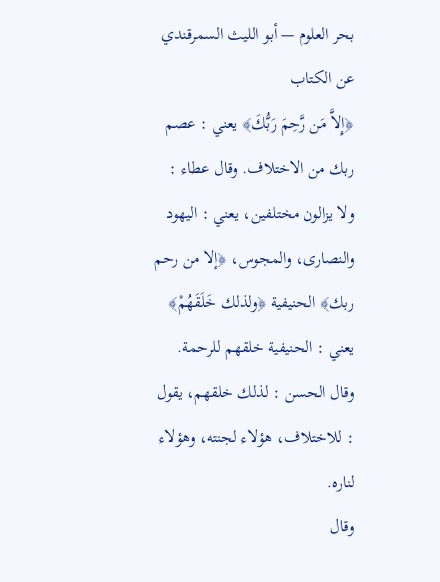بحر العلوم — أبو الليث السمرقندي
عن الكتاب
﴿إِلاَّ مَن رَّحِمَ رَبُّكَ﴾ يعني : عصم ربك من الاختلاف. وقال عطاء : ولا يزالون مختلفين، يعني : اليهود والنصارى، والمجوس، ﴿إلا من رحم ربك﴾ الحنيفية ﴿ولذلك خَلَقَهُمْ﴾ يعني : الحنيفية خلقهم للرحمة. وقال الحسن : لذلك خلقهم، يقول : للاختلاف، هؤلاء لجنته، وهؤلاء لناره.
وقال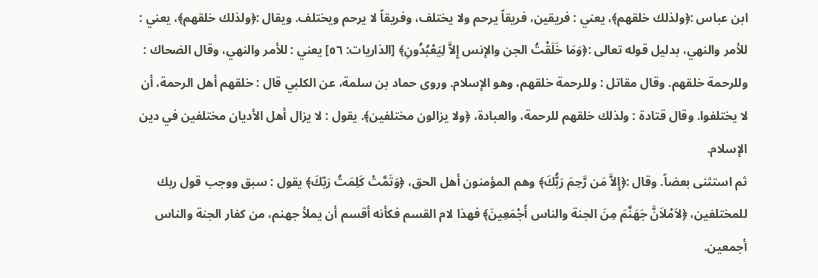ابن عباس :﴿ولذلك خلقهم﴾، يعني : فريقين، فريقاً يرحم ولا يختلف، وفريقاً لا يرحم ويختلف. ويقال :﴿ولذلك خلقهم﴾، يعني : للأمر والنهي، بدليل قوله تعالى :﴿وَمَا خَلَقْتُ الجن والإنس إِلاَّ لِيَعْبُدُونِ﴾ [الذاريات: ٥٦] يعني : للأمر والنهي، وقال الضحاك : وللرحمة خلقهم. وقال مقاتل : وللرحمة خلقهم، وهو الإسلام. وروى حماد بن سلمة، عن الكلبي قال : خلقهم أهل الرحمة، أن لا يختلفوا. وقال قتادة : ولذلك خلقهم للرحمة، والعبادة، ﴿ولا يزالون مختلفين﴾. يقول : لا يزال أهل الأديان مختلفين في دين الإسلام.
ثم استثنى بعضاً. وقال :﴿إِلاَّ مَن رَّحِمَ رَبُّكَ﴾ وهم المؤمنون أهل الحق، ﴿وَتَمَّتْ كَلِمَتُ رَبّكَ﴾ يقول : سبق ووجب قول ربك للمختلفين، ﴿لاَمْلاَنَّ جَهَنَّمَ مِنَ الجنة والناس أَجْمَعِينَ﴾ فهذا لام القسم فكأنه أقسم أن يملأ جهنم، من كفار الجنة والناس أجمعين.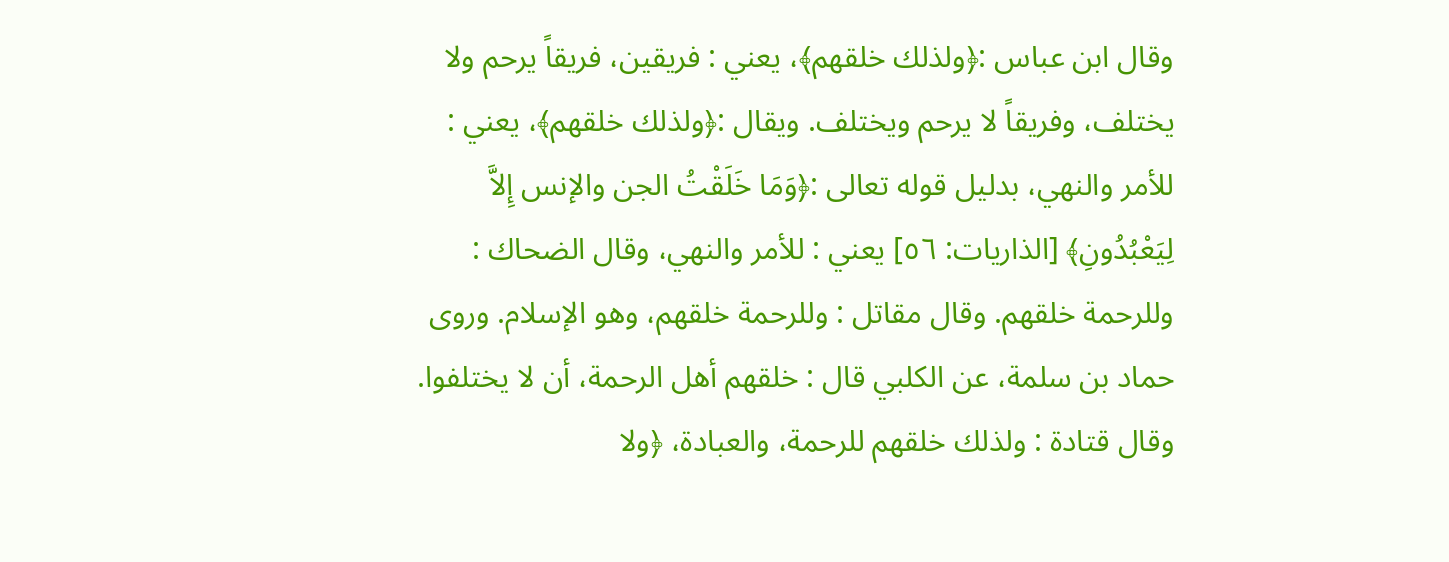وقال ابن عباس :﴿ولذلك خلقهم﴾، يعني : فريقين، فريقاً يرحم ولا يختلف، وفريقاً لا يرحم ويختلف. ويقال :﴿ولذلك خلقهم﴾، يعني : للأمر والنهي، بدليل قوله تعالى :﴿وَمَا خَلَقْتُ الجن والإنس إِلاَّ لِيَعْبُدُونِ﴾ [الذاريات: ٥٦] يعني : للأمر والنهي، وقال الضحاك : وللرحمة خلقهم. وقال مقاتل : وللرحمة خلقهم، وهو الإسلام. وروى حماد بن سلمة، عن الكلبي قال : خلقهم أهل الرحمة، أن لا يختلفوا. وقال قتادة : ولذلك خلقهم للرحمة، والعبادة، ﴿ولا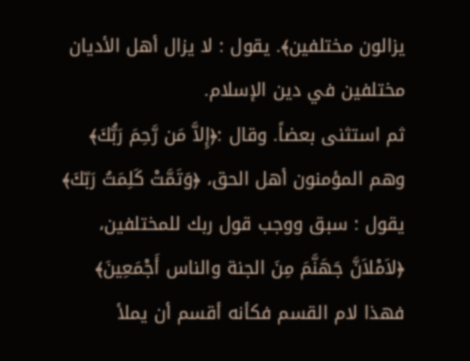يزالون مختلفين﴾. يقول : لا يزال أهل الأديان مختلفين في دين الإسلام.
ثم استثنى بعضاً. وقال :﴿إِلاَّ مَن رَّحِمَ رَبُّكَ﴾ وهم المؤمنون أهل الحق، ﴿وَتَمَّتْ كَلِمَتُ رَبّكَ﴾ يقول : سبق ووجب قول ربك للمختلفين، ﴿لاَمْلاَنَّ جَهَنَّمَ مِنَ الجنة والناس أَجْمَعِينَ﴾ فهذا لام القسم فكأنه أقسم أن يملأ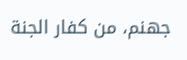جهنم، من كفار الجنة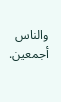والناس أجمعين.